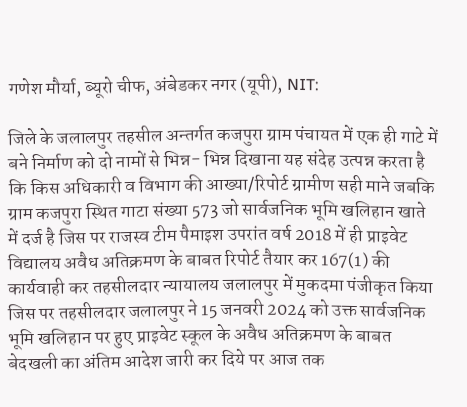गणेश मौर्या, ब्यूरो चीफ, अंबेडकर नगर (यूपी), NIT:

जिले के जलालपुर तहसील अन्तर्गत कजपुरा ग्राम पंचायत में एक ही गाटे में बने निर्माण को दो नामों से भिन्न- भिन्न दिखाना यह संदेह उत्पन्न करता है कि किस अधिकारी व विभाग की आख्या/रिपोर्ट ग्रामीण सही माने जबकि ग्राम कजपुरा स्थित गाटा संख्या 573 जो सार्वजनिक भूमि खलिहान खाते में दर्ज है जिस पर राजस्व टीम पैमाइश उपरांत वर्ष 2018 में ही प्राइवेट विद्यालय अवैध अतिक्रमण के बाबत रिपोर्ट तैयार कर 167(1) की कार्यवाही कर तहसीलदार न्यायालय जलालपुर में मुकदमा पंजीकृत किया जिस पर तहसीलदार जलालपुर ने 15 जनवरी 2024 को उक्त सार्वजनिक भूमि खलिहान पर हुए प्राइवेट स्कूल के अवैध अतिक्रमण के बाबत बेदखली का अंतिम आदेश जारी कर दिये पर आज तक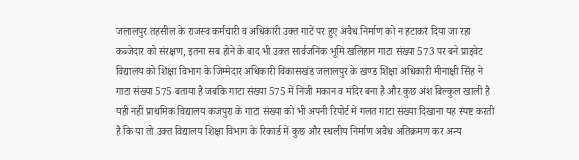जलालपुर तहसील के राजस्व कर्मचारी व अधिकारी उक्त गाटें पर हुए अवैध निर्माण को न हटाकर दिया जा रहा कब्जेदार को संरक्षण, इतना सब होने के बाद भी उक्त सार्वजनिक भूमि खलिहान गाटा संख्या 573 पर बने प्राइवेट विद्यालय को शिक्षा विभाग के जिम्मेदार अधिकारी विकासखंड जलालपुर के खण्ड शिक्षा अधिकारी मीनाक्षी सिंह ने गाटा संख्या 575 बताया है जबकि गाटा संख्या 575 में निजी मकान व मंदिर बना है और कुछ अंश बिल्कुल खाली है यहीं नहीं प्राथमिक विद्यालय कजपुरा के गाटा संख्या को भी अपनी रिपोर्ट में गलत गाटा संख्या दिखाना यह स्पष्ट करती है कि या तो उक्त विद्यालय शिक्षा विभाग के रिकार्ड में कुछ और स्थलीय निर्माण अवैध अतिक्रमण कर अन्य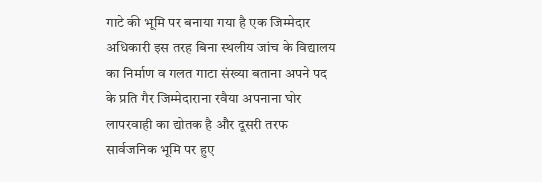गाटे की भूमि पर बनाया गया है एक जिम्मेदार अधिकारी इस तरह बिना स्थलीय जांच के विद्यालय का निर्माण व गलत गाटा संख्या बताना अपने पद के प्रति गैर जिम्मेदाराना रवैया अपनाना घोर लापरवाही का द्योतक है और दूसरी तरफ सार्वजनिक भूमि पर हुए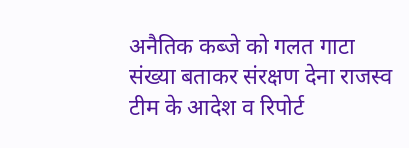अनैतिक कब्जे को गलत गाटा संख्या बताकर संरक्षण देना राजस्व टीम के आदेश व रिपोर्ट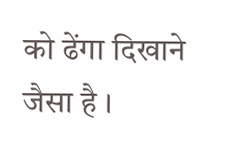को ढेंगा दिखाने जैसा है ।